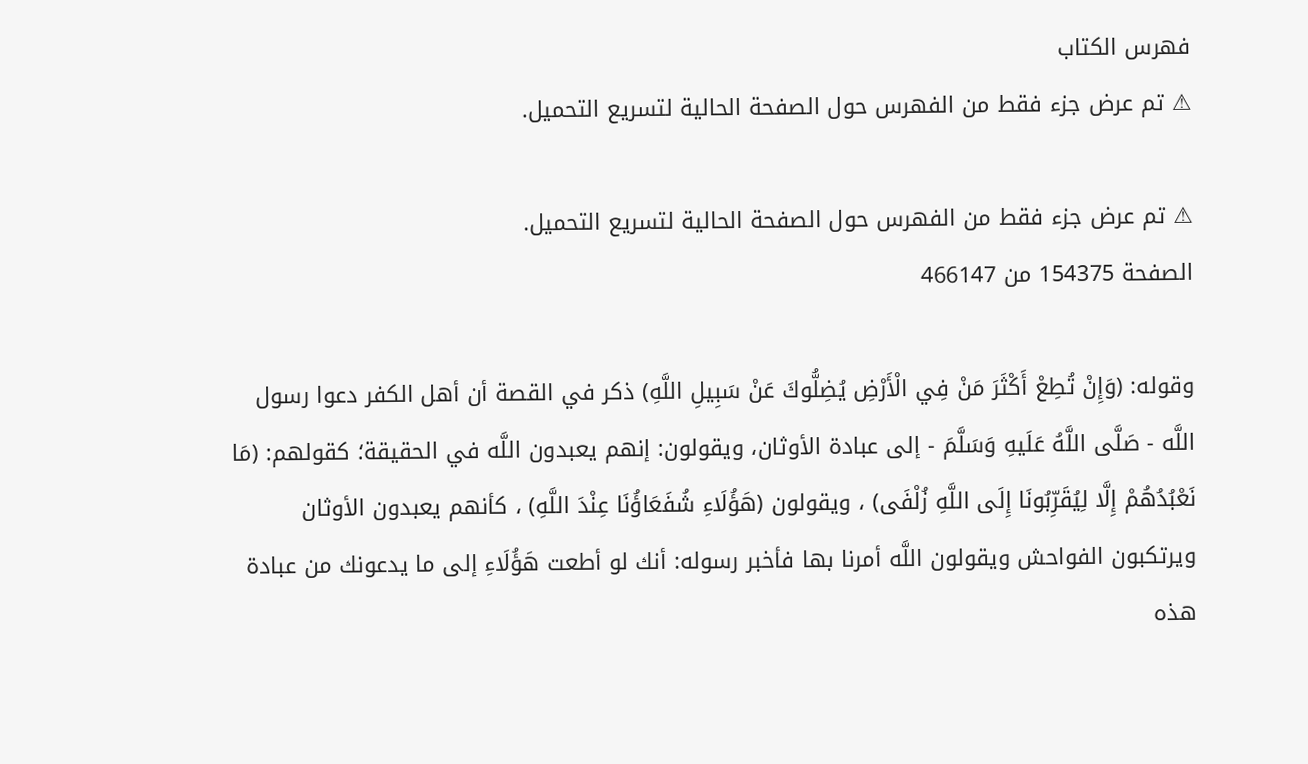فهرس الكتاب
⚠ تم عرض جزء فقط من الفهرس حول الصفحة الحالية لتسريع التحميل.

⚠ تم عرض جزء فقط من الفهرس حول الصفحة الحالية لتسريع التحميل.
الصفحة 154375 من 466147

وقوله: (وَإِنْ تُطِعْ أَكْثَرَ مَنْ فِي الْأَرْضِ يُضِلُّوكَ عَنْ سَبِيلِ اللَّهِ) ذكر في القصة أن أهل الكفر دعوا رسول اللَّه - صَلَّى اللَّهُ عَلَيهِ وَسَلَّمَ - إلى عبادة الأوثان، ويقولون: إنهم يعبدون اللَّه في الحقيقة؛ كقولهم: (مَا نَعْبُدُهُمْ إِلَّا لِيُقَرِّبُونَا إِلَى اللَّهِ زُلْفَى) ، ويقولون (هَؤُلَاءِ شُفَعَاؤُنَا عِنْدَ اللَّهِ) ، كأنهم يعبدون الأوثان ويرتكبون الفواحش ويقولون اللَّه أمرنا بها فأخبر رسوله: أنك لو أطعت هَؤُلَاءِ إلى ما يدعونك من عبادة هذه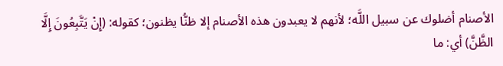الأصنام أضلوك عن سبيل اللَّه؛ لأنهم لا يعبدون هذه الأصنام إلا ظنُّا يظنون؛ كقوله: (إِنْ يَتَّبِعُونَ إِلَّا الظَّنَّ) أي: ما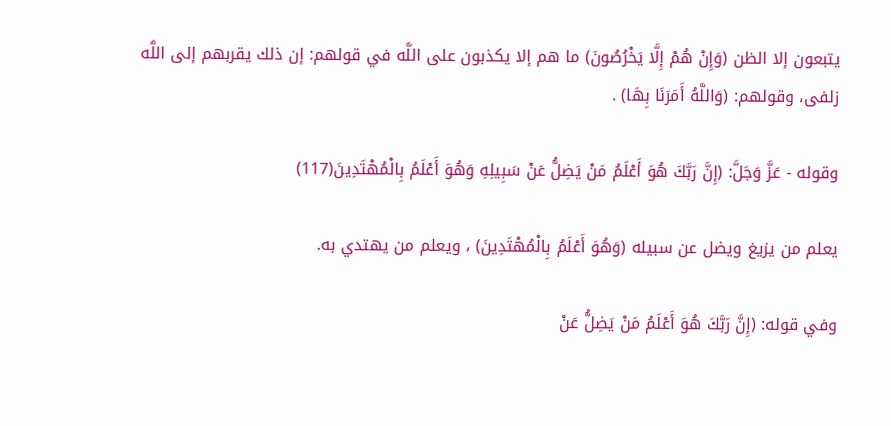يتبعون إلا الظن (وَإِنْ هُمْ إِلَّا يَخْرُصُونَ) ما هم إلا يكذبون على اللَّه في قولهم: إن ذلك يقربهم إلى اللَّه زلفى، وقولهم: (وَاللَّهُ أَمَرَنَا بِهَا) .

وقوله - عَزَّ وَجَلَّ: (إِنَّ رَبَّكَ هُوَ أَعْلَمُ مَنْ يَضِلُّ عَنْ سَبِيلِهِ وَهُوَ أَعْلَمُ بِالْمُهْتَدِينَ(117)

يعلم من يزيغ ويضل عن سبيله (وَهُوَ أَعْلَمُ بِالْمُهْتَدِينَ) ، ويعلم من يهتدي به.

وفي قوله: (إِنَّ رَبَّكَ هُوَ أَعْلَمُ مَنْ يَضِلُّ عَنْ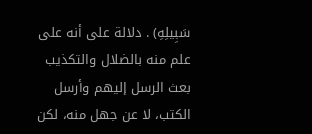سَبِيلِهِ) . دلالة على أنه على علم منه بالضلال والتكذيب بعث الرسل إليهم وأرسل الكتب، لا عن جهل منه، لكن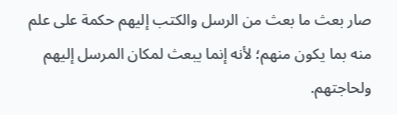صار بعث ما بعث من الرسل والكتب إليهم حكمة على علم منه بما يكون منهم؛ لأنه إنما يبعث لمكان المرسل إليهم ولحاجتهم.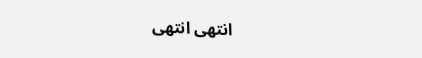انتهى انتهى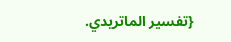{تفسير الماتريدي.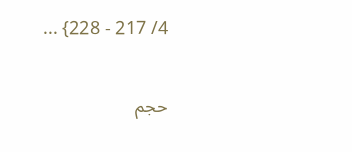4/ 217 - 228} ...

حجم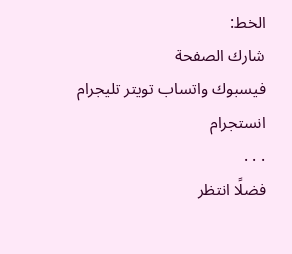الخط:
شارك الصفحة
فيسبوك واتساب تويتر تليجرام انستجرام
. . .
فضلًا انتظر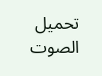تحميل الصوت